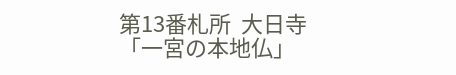第13番札所  大日寺 「一宮の本地仏」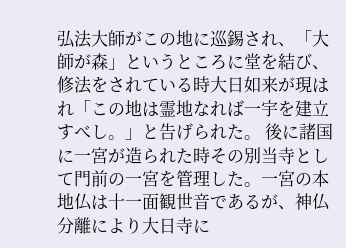弘法大師がこの地に巡錫され、「大師が森」というところに堂を結び、修法をされている時大日如来が現はれ「この地は霊地なれば一宇を建立すべし。」と告げられた。 後に諸国に一宮が造られた時その別当寺として門前の一宮を管理した。一宮の本地仏は十一面観世音であるが、神仏分離により大日寺に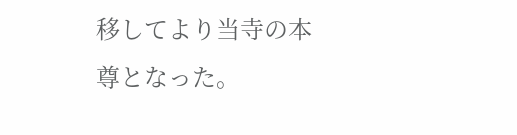移してより当寺の本尊となった。